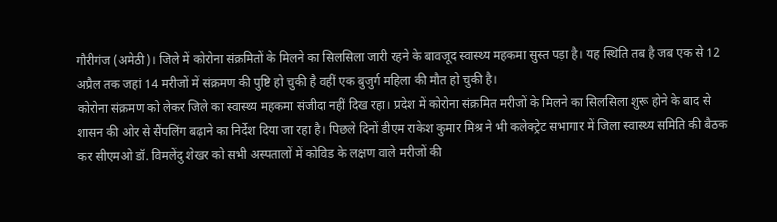गौरीगंज (अमेठी)। जिले में कोरोना संक्रमितों के मिलने का सिलसिला जारी रहने के बावजूद स्वास्थ्य महकमा सुस्त पड़ा है। यह स्थिति तब है जब एक से 12 अप्रैल तक जहां 14 मरीजों में संक्रमण की पुष्टि हो चुकी है वहीं एक बुजुर्ग महिला की मौत हो चुकी है।
कोरोना संक्रमण को लेकर जिले का स्वास्थ्य महकमा संजीदा नहीं दिख रहा। प्रदेश में कोरोना संक्रमित मरीजों के मिलने का सिलसिला शुरू होने के बाद से शासन की ओर से सैंपलिंग बढ़ाने का निर्देश दिया जा रहा है। पिछले दिनों डीएम राकेश कुमार मिश्र ने भी कलेक्ट्रेट सभागार में जिला स्वास्थ्य समिति की बैठक कर सीएमओ डॉ. विमलेंदु शेखर को सभी अस्पतालों में कोविड के लक्षण वाले मरीजों की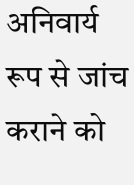अनिवार्य रूप से जांच कराने को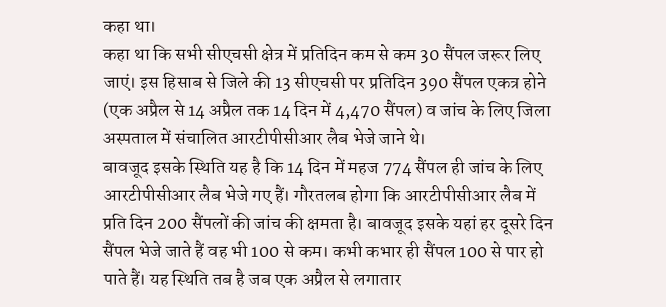कहा था।
कहा था कि सभी सीएचसी क्षेत्र में प्रतिदिन कम से कम 30 सैंपल जरूर लिए जाएं। इस हिसाब से जिले की 13 सीएचसी पर प्रतिदिन 390 सैंपल एकत्र होने (एक अप्रैल से 14 अप्रैल तक 14 दिन में 4,470 सैंपल) व जांच के लिए जिला अस्पताल में संचालित आरटीपीसीआर लैब भेजे जाने थे।
बावजूद इसके स्थिति यह है कि 14 दिन में महज 774 सैंपल ही जांच के लिए आरटीपीसीआर लैब भेजे गए हैं। गौरतलब होगा कि आरटीपीसीआर लैब में प्रति दिन 200 सैंपलों की जांच की क्षमता है। बावजूद इसके यहां हर दूसरे दिन सैंपल भेजे जाते हैं वह भी 100 से कम। कभी कभार ही सैंपल 100 से पार हो पाते हैं। यह स्थिति तब है जब एक अप्रैल से लगातार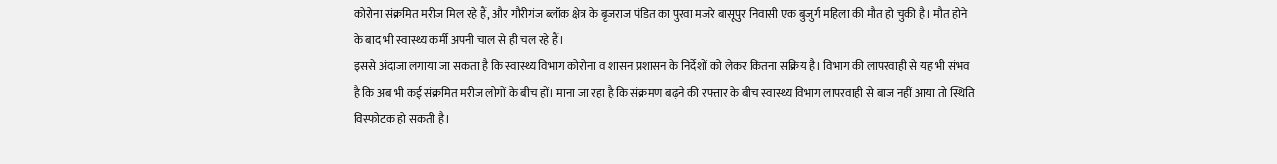कोरोना संक्रमित मरीज मिल रहे हैं, और गौरीगंज ब्लॉक क्षेत्र के बृजराज पंडित का पुरवा मजरे बासूपुर निवासी एक बुजुर्ग महिला की मौत हो चुकी है। मौत होने के बाद भी स्वास्थ्य कर्मी अपनी चाल से ही चल रहे हैं।
इससे अंदाजा लगाया जा सकता है कि स्वास्थ्य विभाग कोरोना व शासन प्रशासन के निर्देशों को लेकर कितना सक्रिय है। विभाग की लापरवाही से यह भी संभव है कि अब भी कई संक्रमित मरीज लोगों के बीच हों। माना जा रहा है कि संक्रमण बढ़ने की रफ्तार के बीच स्वास्थ्य विभाग लापरवाही से बाज नहीं आया तो स्थिति विस्फोटक हो सकती है।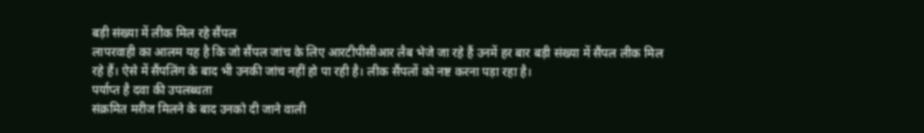बड़ी संख्या में लीक मिल रहे सैंपल
लापरवाही का आलम यह है कि जो सैंपल जांच के लिए आरटीपीसीआर लैब भेजे जा रहे हैं उनमें हर बार बड़ी संख्या में सैंपल लीक मिल रहे हैं। ऐसे में सैंपलिंग के बाद भी उनकी जांच नहीं हो पा रही है। लीक सैंपलों को नष्ट करना पड़ा रहा है।
पर्याप्त है दवा की उपलब्धता
संक्रमित मरीज मिलने के बाद उनको दी जाने वाली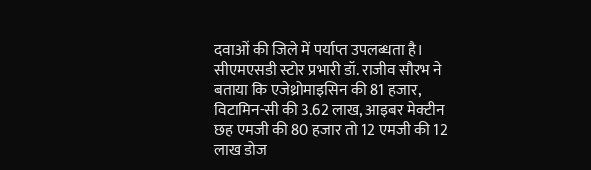दवाओं की जिले में पर्याप्त उपलब्धता है। सीएमएसडी स्टोर प्रभारी डॉ. राजीव सौरभ ने बताया कि एजेथ्रोमाइसिन की 81 हजार, विटामिन-सी की 3.62 लाख, आइबर मेक्टीन छह एमजी की 80 हजार तो 12 एमजी की 12 लाख डोज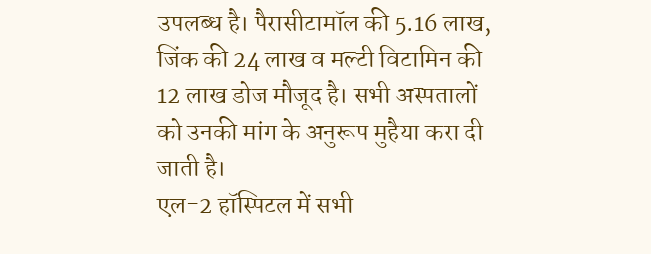उपलब्ध है। पैरासीटामॉल की 5.16 लाख, जिंक की 24 लाख व मल्टी विटामिन की 12 लाख डोज मौजूद है। सभी अस्पतालों को उनकी मांग के अनुरूप मुहैया करा दी जाती है।
एल-2 हॉस्पिटल में सभी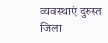व्यवस्थाएं दुरुस्त
जिला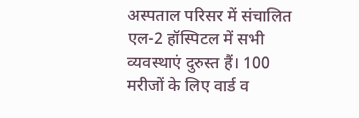अस्पताल परिसर में संचालित एल-2 हॉस्पिटल में सभी व्यवस्थाएं दुरुस्त हैं। 100 मरीजों के लिए वार्ड व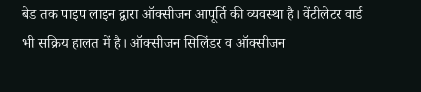बेड तक पाइप लाइन द्वारा ऑक्सीजन आपूर्ति की व्यवस्था है। वेंटीलेटर वार्ड भी सक्रिय हालत में है। ऑक्सीजन सिलिंडर व ऑक्सीजन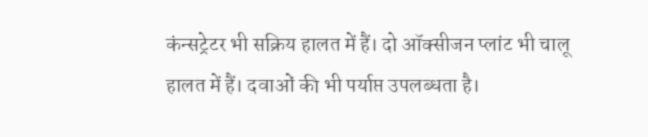कंन्सट्रेटर भी सक्रिय हालत में हैं। दो ऑक्सीजन प्लांट भी चालू हालत में हैं। दवाओं की भी पर्याप्त उपलब्धता है।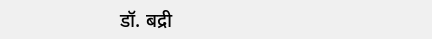डॉ. बद्री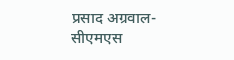प्रसाद अग्रवाल-सीएमएस